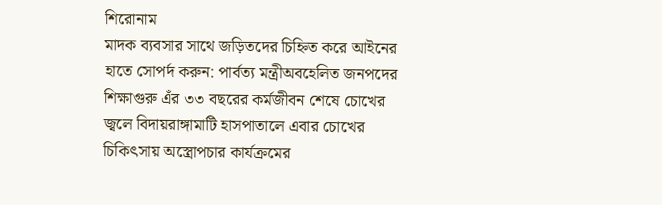শিরোনাম
মাদক ব্যবসার সাথে জড়িতদের চিহ্নিত করে আইনের হাতে সোপর্দ করুন: পার্বত্য মন্ত্রীঅবহেলিত জনপদের শিক্ষাগুরু এঁর ৩৩ বছরের কর্মজীবন শেষে চোখের জ্বলে বিদায়রাঙ্গামাটি হাসপাতালে এবার চোখের চিকিৎসায় অস্ত্রোপচার কার্যক্রমের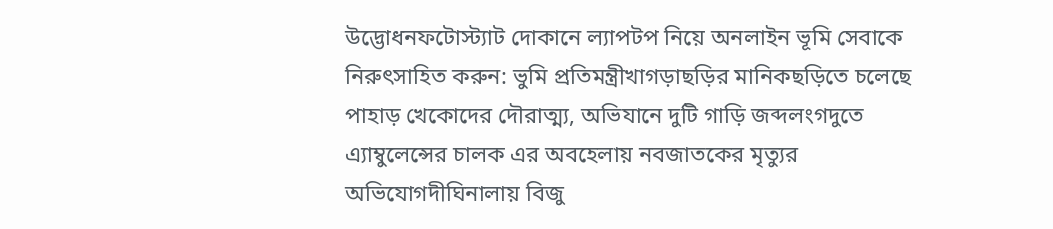উদ্ভোধনফটোস্ট্যাট দোকানে ল্যাপটপ নিয়ে অনলাইন ভূমি সেবাকে নিরুৎসাহিত করুন: ভুমি প্রতিমন্ত্রীখাগড়াছড়ির মানিকছড়িতে চলেছে পাহাড় খেকোদের দৌরাত্ম্য, অভিযানে দুটি গাড়ি জব্দলংগদুতে এ্যাম্বুলেন্সের চালক এর অবহেলায় নবজাতকের মৃত্যুর অভিযোগদীঘিনালায় বিজু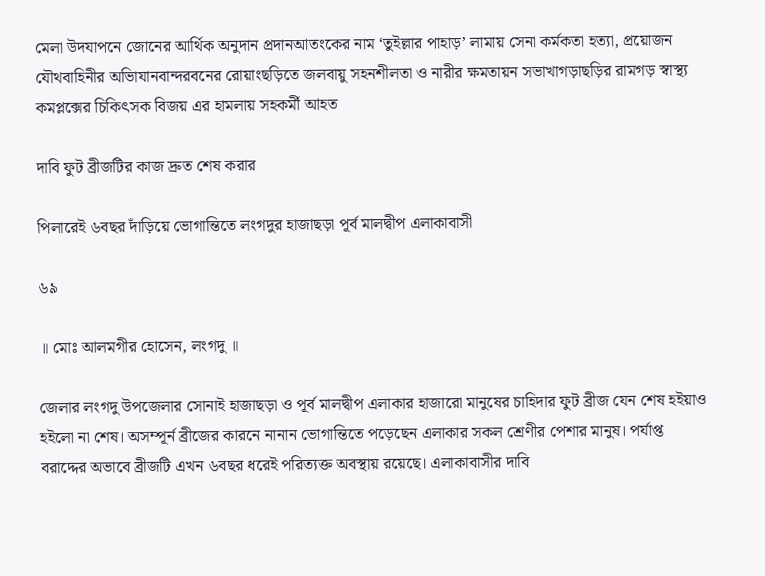মেলা উদযাপনে জোনের আর্থিক অনুদান প্রদানআতংকের নাম ‘তুইল্লার পাহাড়’ লামায় সেনা কর্মকতা হত্যা, প্রয়োজন যৌথবাহিনীর অভিাযানবান্দরবনের রোয়াংছড়িতে জলবায়ু সহনশীলতা ও নারীর ক্ষমতায়ন সভাখাগড়াছড়ির রামগড় স্বাস্থ্য কমপ্লক্সের চিকিৎসক বিজয় এর হামলায় সহকর্মী আহত

দাবি ফুট ব্রীজটির কাজ দ্রুত শেষ করার

পিলারেই ৬বছর দাঁড়িয়ে ভোগান্তিতে লংগদুর হাজাছড়া পূর্ব মালদ্বীপ এলাকাবাসী

৬৯

॥ মোঃ আলমগীর হোসেন, লংগদু ॥

জেলার লংগদু উপজেলার সোনাই হাজাছড়া ও পূর্ব মালদ্বীপ এলাকার হাজারো মানুষের চাহিদার ফুট ব্রীজ যেন শেষ হইয়াও হইলো না শেষ। অসম্পূর্ন ব্রীজের কারনে নানান ভোগান্তিতে পড়েছেন এলাকার সকল শ্রেণীর পেশার মানুষ। পর্যাপ্ত বরাদ্দের অভাবে ব্রীজটি এখন ৬বছর ধরেই পরিত্যক্ত অবস্থায় রয়েছে। এলাকাবাসীর দাবি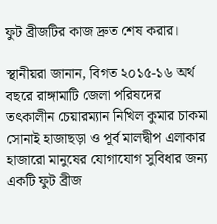ফুট ব্রীজটির কাজ দ্রুত শেষ করার।

স্থানীয়রা জানান, বিগত ২০১৫-১৬ অর্থ বছরে রাঙ্গামাটি জেলা পরিষদের তৎকালীন চেয়ারম্যান নিখিল কুমার চাকমা সোনাই হাজাছড়া ও পূর্ব মালদ্বীপ এলাকার হাজারো মানুষের যোগাযোগ সুবিধার জন্য একটি ফুট ব্রীজ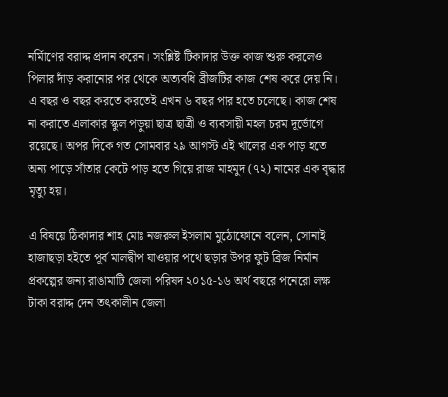নর্মিাণের বরাদ্দ প্রদান করেন। সংশ্লিষ্ট টিকাদার উক্ত কাজ শুরু করলেও পিলার দাঁড় করানোর পর থেকে অত্যবধি ব্রীজটির কাজ শেষ করে দেয় নি। এ বছর ও বছর করতে করতেই এখন ৬ বছর পার হতে চলেছে। কাজ শেষ না করাতে এলাকার স্কুল পড়ুয়া ছাত্র ছাত্রী ও ব্যবসায়ী মহল চরম দূর্ভোগে রয়েছে। অপর দিকে গত সোমবার ২৯ আগস্ট এই খালের এক পাড় হতে অন্য পাড়ে সাঁতার কেটে পাড় হতে গিয়ে রাজ মাহমুদ (৭২) নামের এক বৃদ্ধার মৃত্যু হয়।

এ বিষয়ে ঠিকাদার শাহ মোঃ নজরুল ইসলাম মুঠোফোনে বলেন, সোনাই হাজাছড়া হইতে পূর্ব মালদ্বীপ যাওয়ার পথে ছড়ার উপর ফুট ব্রিজ নির্মান প্রকল্পের জন্য রাঙামাটি জেলা পরিষদ ২০১৫-১৬ অর্থ বছরে পনেরো লক্ষ টাকা বরাদ্দ দেন তৎকালীন জেলা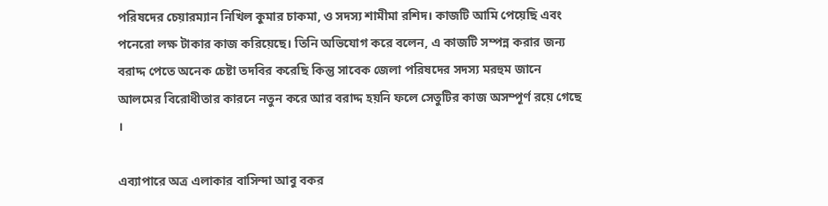পরিষদের চেয়ারম্যান নিখিল কুমার চাকমা, ও সদস্য শামীমা রশিদ। কাজটি আমি পেয়েছি এবং পনেরো লক্ষ টাকার কাজ করিয়েছে। তিনি অভিযোগ করে বলেন, এ কাজটি সম্পন্ন করার জন্য বরাদ্দ পেতে অনেক চেষ্টা তদবির করেছি কিন্তু সাবেক জেলা পরিষদের সদস্য মরহুম জানে আলমের বিরোধীতার কারনে নতুন করে আর বরাদ্দ হয়নি ফলে সেতুটির কাজ অসম্পূর্ণ রয়ে গেছে ।

এব্যাপারে অত্র এলাকার বাসিন্দা আবু বকর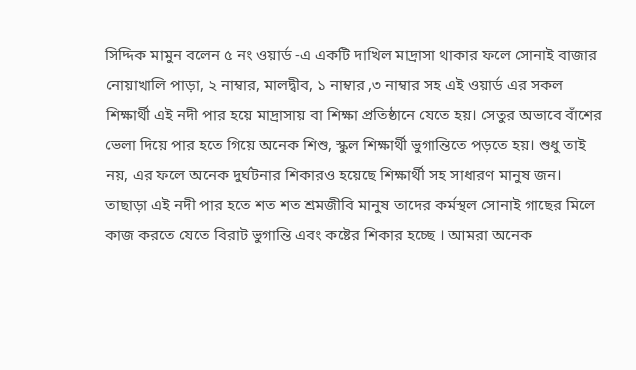সিদ্দিক মামুন বলেন ৫ নং ওয়ার্ড -এ একটি দাখিল মাদ্রাসা থাকার ফলে সোনাই বাজার নোয়াখালি পাড়া, ২ নাম্বার, মালদ্বীব, ১ নাম্বার ,৩ নাম্বার সহ এই ওয়ার্ড এর সকল শিক্ষার্থী এই নদী পার হয়ে মাদ্রাসায় বা শিক্ষা প্রতিষ্ঠানে যেতে হয়। সেতুর অভাবে বাঁশের ভেলা দিয়ে পার হতে গিয়ে অনেক শিশু, স্কুল শিক্ষার্থী ভুগান্তিতে পড়তে হয়। শুধু তাই নয়, এর ফলে অনেক দুর্ঘটনার শিকারও হয়েছে শিক্ষার্থী সহ সাধারণ মানুষ জন। তাছাড়া এই নদী পার হতে শত শত শ্রমজীবি মানুষ তাদের কর্মস্থল সোনাই গাছের মিলে কাজ করতে যেতে বিরাট ভুগান্তি এবং কষ্টের শিকার হচ্ছে । আমরা অনেক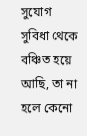সুযোগ সুবিধা থেকে বঞ্চিত হয়ে আছি, তা না হলে কেনো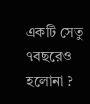একটি সেতু ৭বছরেও হলোনা ?